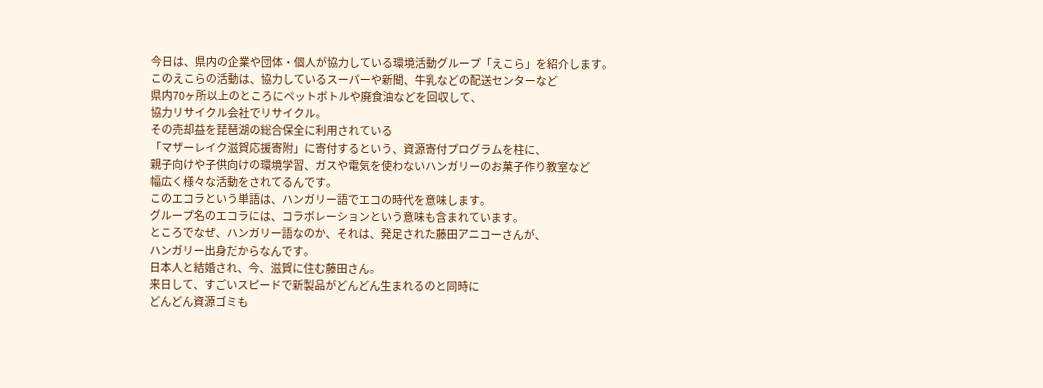今日は、県内の企業や団体・個人が協力している環境活動グループ「えこら」を紹介します。
このえこらの活動は、協力しているスーパーや新聞、牛乳などの配送センターなど
県内70ヶ所以上のところにペットボトルや廃食油などを回収して、
協力リサイクル会社でリサイクル。
その売却益を琵琶湖の総合保全に利用されている
「マザーレイク滋賀応援寄附」に寄付するという、資源寄付プログラムを柱に、
親子向けや子供向けの環境学習、ガスや電気を使わないハンガリーのお菓子作り教室など
幅広く様々な活動をされてるんです。
このエコラという単語は、ハンガリー語でエコの時代を意味します。
グループ名のエコラには、コラボレーションという意味も含まれています。
ところでなぜ、ハンガリー語なのか、それは、発足された藤田アニコーさんが、
ハンガリー出身だからなんです。
日本人と結婚され、今、滋賀に住む藤田さん。
来日して、すごいスピードで新製品がどんどん生まれるのと同時に
どんどん資源ゴミも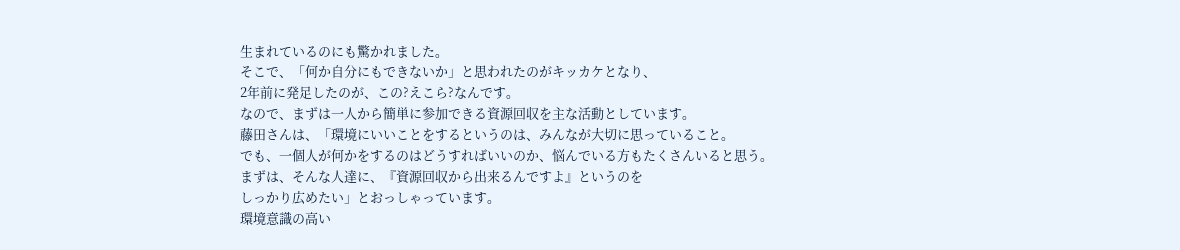生まれているのにも驚かれました。
そこで、「何か自分にもできないか」と思われたのがキッカケとなり、
2年前に発足したのが、この?えこら?なんです。
なので、まずは一人から簡単に参加できる資源回収を主な活動としています。
藤田さんは、「環境にいいことをするというのは、みんなが大切に思っていること。
でも、一個人が何かをするのはどうすればいいのか、悩んでいる方もたくさんいると思う。
まずは、そんな人達に、『資源回収から出来るんですよ』というのを
しっかり広めたい」とおっしゃっています。
環境意識の高い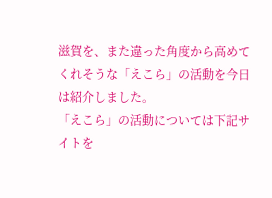滋賀を、また違った角度から高めてくれそうな「えこら」の活動を今日は紹介しました。
「えこら」の活動については下記サイトを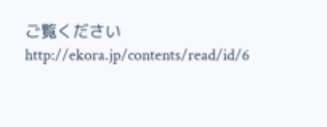ご覧ください
http://ekora.jp/contents/read/id/6